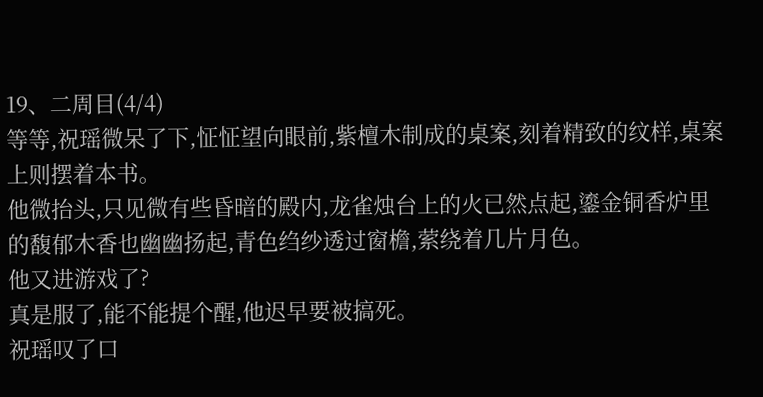19、二周目(4/4)
等等,祝瑶微呆了下,怔怔望向眼前,紫檀木制成的桌案,刻着精致的纹样,桌案上则摆着本书。
他微抬头,只见微有些昏暗的殿内,龙雀烛台上的火已然点起,鎏金铜香炉里的馥郁木香也幽幽扬起,青色绉纱透过窗檐,萦绕着几片月色。
他又进游戏了?
真是服了,能不能提个醒,他迟早要被搞死。
祝瑶叹了口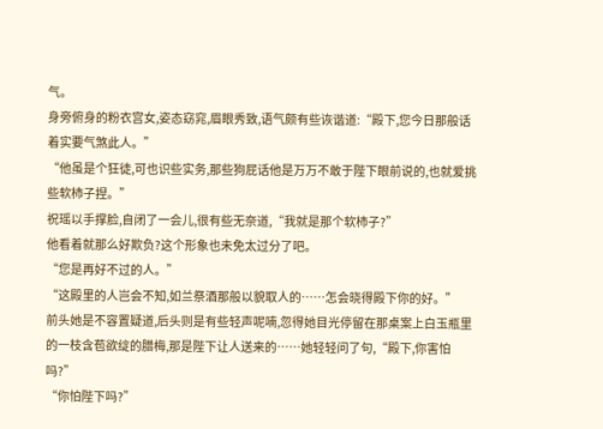气。
身旁俯身的粉衣宫女,姿态窈窕,眉眼秀致,语气颇有些诙谐道:“殿下,您今日那般话着实要气煞此人。”
“他虽是个狂徒,可也识些实务,那些狗屁话他是万万不敢于陛下眼前说的,也就爱挑些软柿子捏。”
祝瑶以手撑脸,自闭了一会儿,很有些无奈道,“我就是那个软柿子?”
他看着就那么好欺负?这个形象也未免太过分了吧。
“您是再好不过的人。”
“这殿里的人岂会不知,如兰祭酒那般以貌取人的……怎会晓得殿下你的好。”
前头她是不容置疑道,后头则是有些轻声呢喃,忽得她目光停留在那桌案上白玉瓶里的一枝含苞欲绽的腊梅,那是陛下让人送来的……她轻轻问了句,“殿下,你害怕吗?”
“你怕陛下吗?”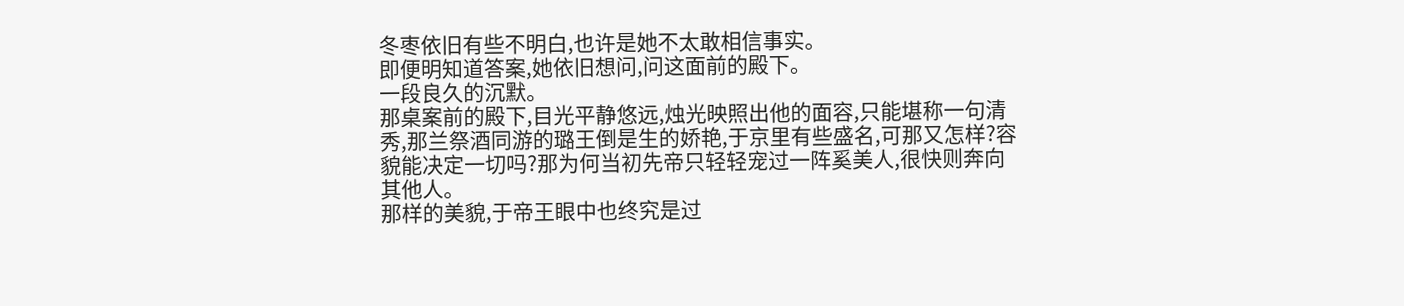冬枣依旧有些不明白,也许是她不太敢相信事实。
即便明知道答案,她依旧想问,问这面前的殿下。
一段良久的沉默。
那桌案前的殿下,目光平静悠远,烛光映照出他的面容,只能堪称一句清秀,那兰祭酒同游的璐王倒是生的娇艳,于京里有些盛名,可那又怎样?容貌能决定一切吗?那为何当初先帝只轻轻宠过一阵奚美人,很快则奔向其他人。
那样的美貌,于帝王眼中也终究是过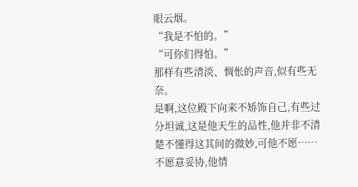眼云烟。
“我是不怕的。”
“可你们得怕。”
那样有些清淡、惆怅的声音,似有些无奈。
是啊,这位殿下向来不矫饰自己,有些过分坦诚,这是他天生的品性,他并非不清楚不懂得这其间的微妙,可他不愿……不愿意妥协,他情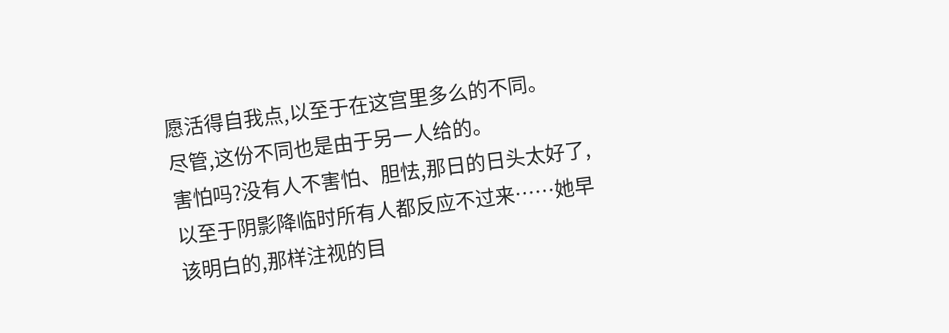愿活得自我点,以至于在这宫里多么的不同。
尽管,这份不同也是由于另一人给的。
害怕吗?没有人不害怕、胆怯,那日的日头太好了,以至于阴影降临时所有人都反应不过来……她早该明白的,那样注视的目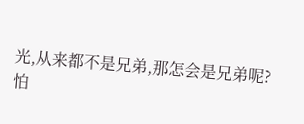光,从来都不是兄弟,那怎会是兄弟呢?
怕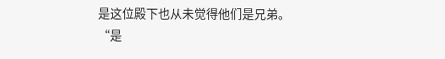是这位殿下也从未觉得他们是兄弟。
“是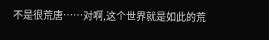不是很荒唐……对啊,这个世界就是如此的荒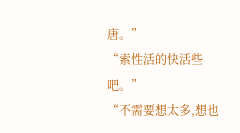唐。”
“索性活的快活些吧。”
“不需要想太多,想也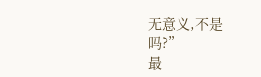无意义,不是吗?”
最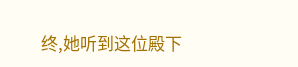终,她听到这位殿下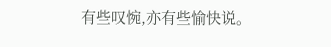有些叹惋,亦有些愉快说。